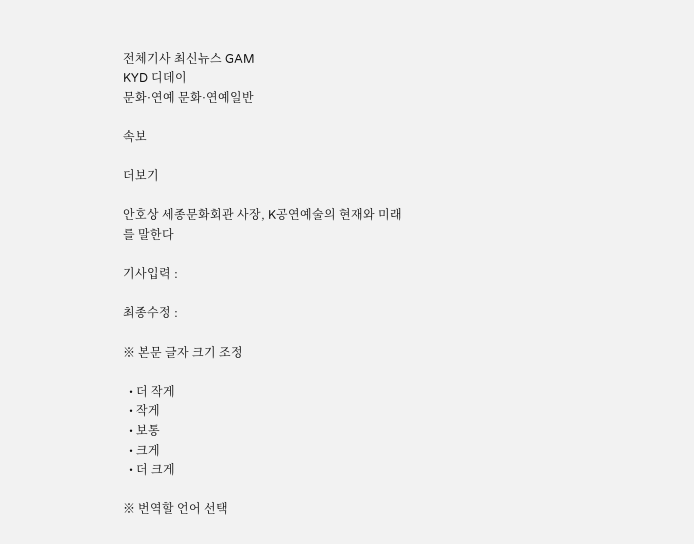전체기사 최신뉴스 GAM
KYD 디데이
문화·연예 문화·연예일반

속보

더보기

안호상 세종문화회관 사장, K공연예술의 현재와 미래를 말한다

기사입력 :

최종수정 :

※ 본문 글자 크기 조정

  • 더 작게
  • 작게
  • 보통
  • 크게
  • 더 크게

※ 번역할 언어 선택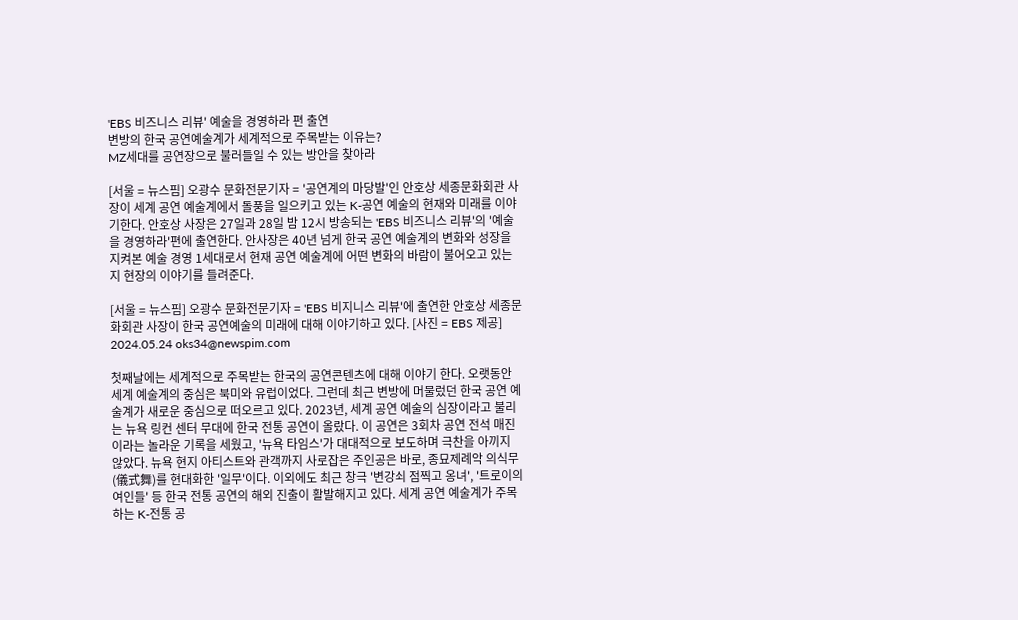'EBS 비즈니스 리뷰' 예술을 경영하라 편 출연
변방의 한국 공연예술계가 세계적으로 주목받는 이유는?
MZ세대를 공연장으로 불러들일 수 있는 방안을 찾아라

[서울 = 뉴스핌] 오광수 문화전문기자 = '공연계의 마당발'인 안호상 세종문화회관 사장이 세계 공연 예술계에서 돌풍을 일으키고 있는 K-공연 예술의 현재와 미래를 이야기한다. 안호상 사장은 27일과 28일 밤 12시 방송되는 'EBS 비즈니스 리뷰'의 '예술을 경영하라'편에 출연한다. 안사장은 40년 넘게 한국 공연 예술계의 변화와 성장을 지켜본 예술 경영 1세대로서 현재 공연 예술계에 어떤 변화의 바람이 불어오고 있는지 현장의 이야기를 들려준다.

[서울 = 뉴스핌] 오광수 문화전문기자 = 'EBS 비지니스 리뷰'에 출연한 안호상 세종문화회관 사장이 한국 공연예술의 미래에 대해 이야기하고 있다. [사진 = EBS 제공] 2024.05.24 oks34@newspim.com

첫째날에는 세계적으로 주목받는 한국의 공연콘텐츠에 대해 이야기 한다. 오랫동안 세계 예술계의 중심은 북미와 유럽이었다. 그런데 최근 변방에 머물렀던 한국 공연 예술계가 새로운 중심으로 떠오르고 있다. 2023년, 세계 공연 예술의 심장이라고 불리는 뉴욕 링컨 센터 무대에 한국 전통 공연이 올랐다. 이 공연은 3회차 공연 전석 매진이라는 놀라운 기록을 세웠고, '뉴욕 타임스'가 대대적으로 보도하며 극찬을 아끼지 않았다. 뉴욕 현지 아티스트와 관객까지 사로잡은 주인공은 바로, 종묘제례악 의식무(儀式舞)를 현대화한 '일무'이다. 이외에도 최근 창극 '변강쇠 점찍고 옹녀', '트로이의 여인들' 등 한국 전통 공연의 해외 진출이 활발해지고 있다. 세계 공연 예술계가 주목하는 K-전통 공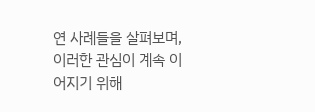연 사례들을 살펴보며, 이러한 관심이 계속 이어지기 위해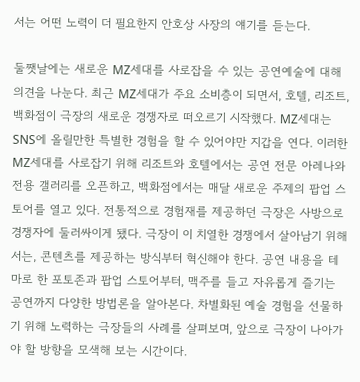서는 어떤 노력이 더 필요한지 안호상 사장의 얘기를 듣는다.

둘쨋날에는 새로운 MZ세대를 사로잡을 수 있는 공연예술에 대해 의견을 나눈다. 최근 MZ세대가 주요 소비층이 되면서, 호텔, 리조트, 백화점이 극장의 새로운 경쟁자로 떠오르기 시작했다. MZ세대는 SNS에 올릴만한 특별한 경험을 할 수 있어야만 지갑을 연다. 이러한 MZ세대를 사로잡기 위해 리조트와 호텔에서는 공연 전문 아레나와 전용 갤러리를 오픈하고, 백화점에서는 매달 새로운 주제의 팝업 스토어를 열고 있다. 전통적으로 경험재를 제공하던 극장은 사방으로 경쟁자에 둘러싸이게 됐다. 극장이 이 치열한 경쟁에서 살아남기 위해서는, 콘텐츠를 제공하는 방식부터 혁신해야 한다. 공연 내용을 테마로 한 포토존과 팝업 스토어부터, 맥주를 들고 자유롭게 즐기는 공연까지 다양한 방법론을 알아본다. 차별화된 예술 경험을 선물하기 위해 노력하는 극장들의 사례를 살펴보며, 앞으로 극장이 나아가야 할 방향을 모색해 보는 시간이다.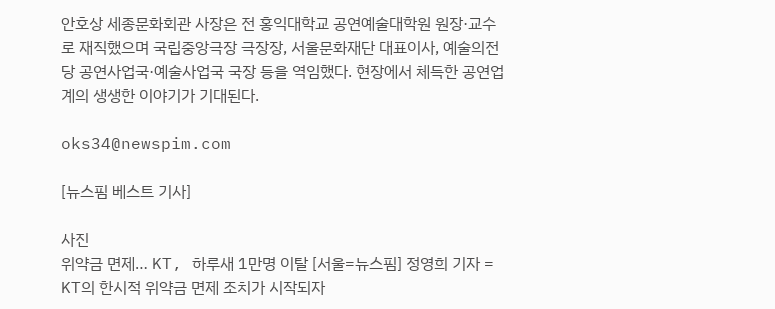안호상 세종문화회관 사장은 전 홍익대학교 공연예술대학원 원장·교수로 재직했으며 국립중앙극장 극장장, 서울문화재단 대표이사, 예술의전당 공연사업국·예술사업국 국장 등을 역임했다. 현장에서 체득한 공연업계의 생생한 이야기가 기대된다.

oks34@newspim.com

[뉴스핌 베스트 기사]

사진
위약금 면제… KT, 하루새 1만명 이탈 [서울=뉴스핌] 정영희 기자 = KT의 한시적 위약금 면제 조치가 시작되자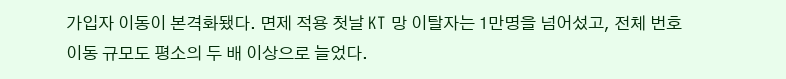가입자 이동이 본격화됐다. 면제 적용 첫날 KT 망 이탈자는 1만명을 넘어섰고, 전체 번호이동 규모도 평소의 두 배 이상으로 늘었다.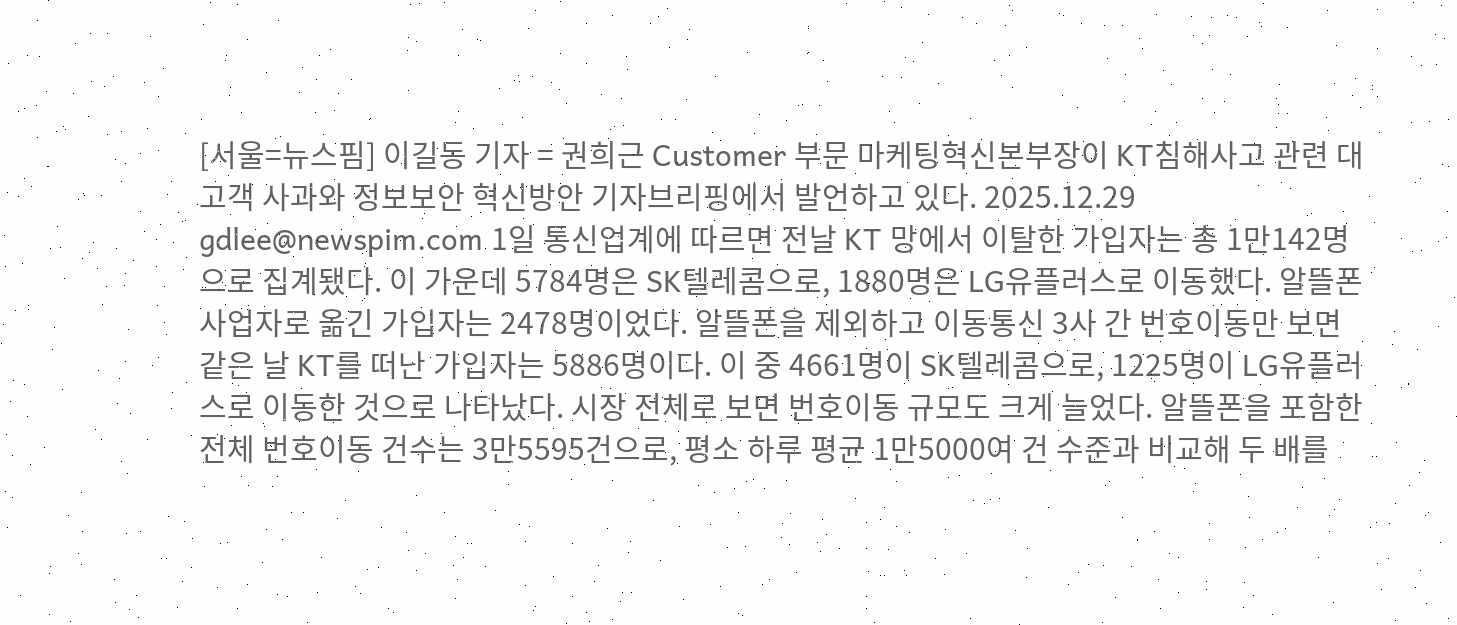[서울=뉴스핌] 이길동 기자 = 권희근 Customer 부문 마케팅혁신본부장이 KT침해사고 관련 대고객 사과와 정보보안 혁신방안 기자브리핑에서 발언하고 있다. 2025.12.29 gdlee@newspim.com 1일 통신업계에 따르면 전날 KT 망에서 이탈한 가입자는 총 1만142명으로 집계됐다. 이 가운데 5784명은 SK텔레콤으로, 1880명은 LG유플러스로 이동했다. 알뜰폰 사업자로 옮긴 가입자는 2478명이었다. 알뜰폰을 제외하고 이동통신 3사 간 번호이동만 보면 같은 날 KT를 떠난 가입자는 5886명이다. 이 중 4661명이 SK텔레콤으로, 1225명이 LG유플러스로 이동한 것으로 나타났다. 시장 전체로 보면 번호이동 규모도 크게 늘었다. 알뜰폰을 포함한 전체 번호이동 건수는 3만5595건으로, 평소 하루 평균 1만5000여 건 수준과 비교해 두 배를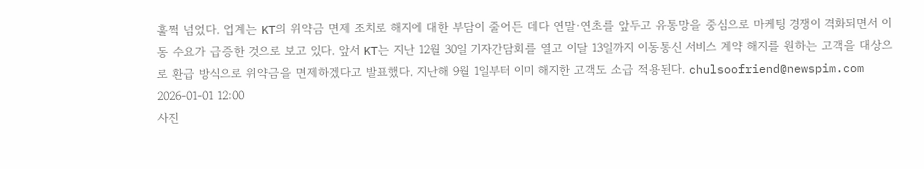훌쩍 넘었다. 업계는 KT의 위약금 면제 조치로 해지에 대한 부담이 줄어든 데다 연말·연초를 앞두고 유통망을 중심으로 마케팅 경쟁이 격화되면서 이동 수요가 급증한 것으로 보고 있다. 앞서 KT는 지난 12월 30일 기자간담회를 열고 이달 13일까지 이동통신 서비스 계약 해지를 원하는 고객을 대상으로 환급 방식으로 위약금을 면제하겠다고 발표했다. 지난해 9월 1일부터 이미 해지한 고객도 소급 적용된다. chulsoofriend@newspim.com 2026-01-01 12:00
사진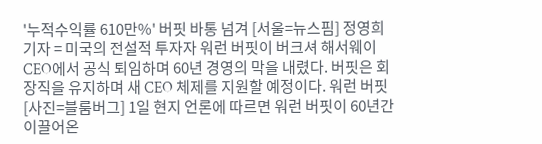'누적수익률 610만%' 버핏 바통 넘겨 [서울=뉴스핌] 정영희 기자 = 미국의 전설적 투자자 워런 버핏이 버크셔 해서웨이 CEO에서 공식 퇴임하며 60년 경영의 막을 내렸다. 버핏은 회장직을 유지하며 새 CEO 체제를 지원할 예정이다. 워런 버핏 [사진=블룸버그] 1일 현지 언론에 따르면 워런 버핏이 60년간 이끌어온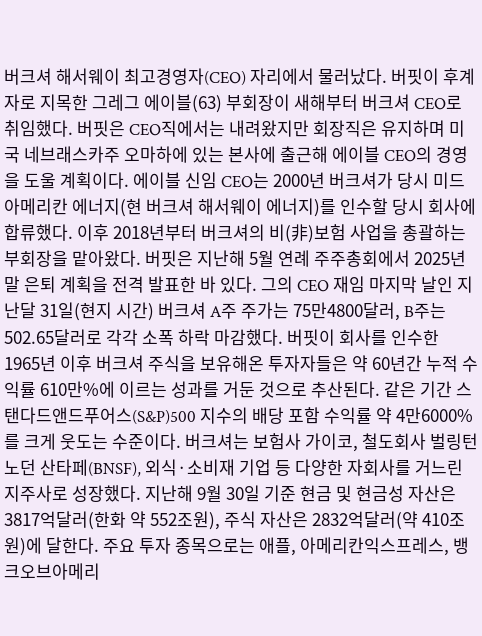버크셔 해서웨이 최고경영자(CEO) 자리에서 물러났다. 버핏이 후계자로 지목한 그레그 에이블(63) 부회장이 새해부터 버크셔 CEO로 취임했다. 버핏은 CEO직에서는 내려왔지만 회장직은 유지하며 미국 네브래스카주 오마하에 있는 본사에 출근해 에이블 CEO의 경영을 도울 계획이다. 에이블 신임 CEO는 2000년 버크셔가 당시 미드아메리칸 에너지(현 버크셔 해서웨이 에너지)를 인수할 당시 회사에 합류했다. 이후 2018년부터 버크셔의 비(非)보험 사업을 총괄하는 부회장을 맡아왔다. 버핏은 지난해 5월 연례 주주총회에서 2025년 말 은퇴 계획을 전격 발표한 바 있다. 그의 CEO 재임 마지막 날인 지난달 31일(현지 시간) 버크셔 A주 주가는 75만4800달러, B주는 502.65달러로 각각 소폭 하락 마감했다. 버핏이 회사를 인수한 1965년 이후 버크셔 주식을 보유해온 투자자들은 약 60년간 누적 수익률 610만%에 이르는 성과를 거둔 것으로 추산된다. 같은 기간 스탠다드앤드푸어스(S&P)500 지수의 배당 포함 수익률 약 4만6000%를 크게 웃도는 수준이다. 버크셔는 보험사 가이코, 철도회사 벌링턴 노던 산타페(BNSF), 외식·소비재 기업 등 다양한 자회사를 거느린 지주사로 성장했다. 지난해 9월 30일 기준 현금 및 현금성 자산은 3817억달러(한화 약 552조원), 주식 자산은 2832억달러(약 410조원)에 달한다. 주요 투자 종목으로는 애플, 아메리칸익스프레스, 뱅크오브아메리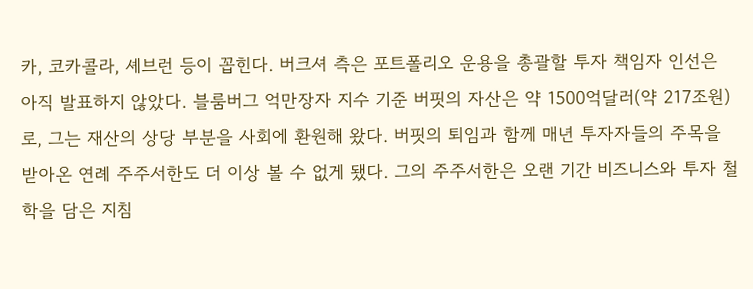카, 코카콜라, 셰브런 등이 꼽힌다. 버크셔 측은 포트폴리오 운용을 총괄할 투자 책임자 인선은 아직 발표하지 않았다. 블룸버그 억만장자 지수 기준 버핏의 자산은 약 1500억달러(약 217조원)로, 그는 재산의 상당 부분을 사회에 환원해 왔다. 버핏의 퇴임과 함께 매년 투자자들의 주목을 받아온 연례 주주서한도 더 이상 볼 수 없게 됐다. 그의 주주서한은 오랜 기간 비즈니스와 투자 철학을 담은 지침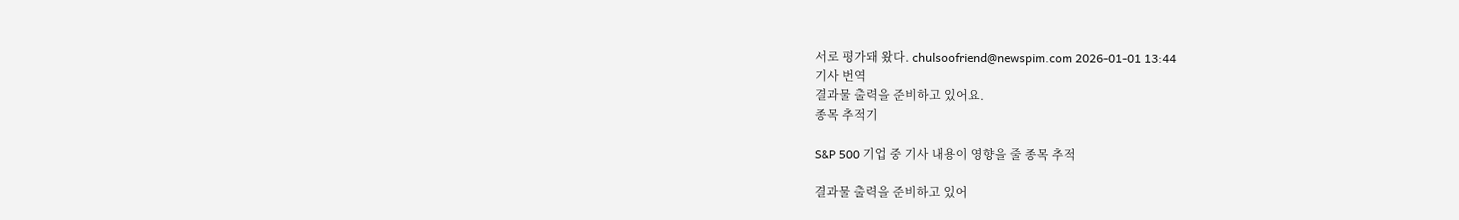서로 평가돼 왔다. chulsoofriend@newspim.com 2026-01-01 13:44
기사 번역
결과물 출력을 준비하고 있어요.
종목 추적기

S&P 500 기업 중 기사 내용이 영향을 줄 종목 추적

결과물 출력을 준비하고 있어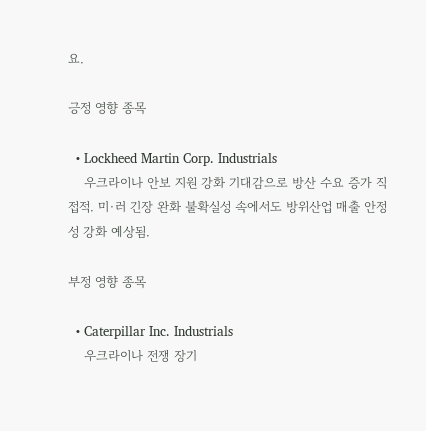요.

긍정 영향 종목

  • Lockheed Martin Corp. Industrials
    우크라이나 안보 지원 강화 기대감으로 방산 수요 증가 직접적. 미·러 긴장 완화 불확실성 속에서도 방위산업 매출 안정성 강화 예상됨.

부정 영향 종목

  • Caterpillar Inc. Industrials
    우크라이나 전쟁 장기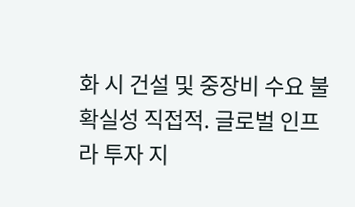화 시 건설 및 중장비 수요 불확실성 직접적. 글로벌 인프라 투자 지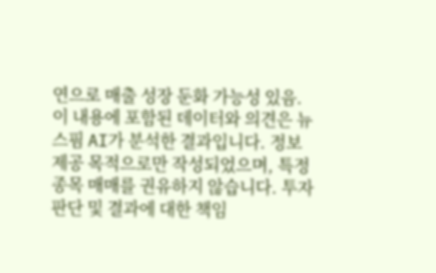연으로 매출 성장 둔화 가능성 있음.
이 내용에 포함된 데이터와 의견은 뉴스핌 AI가 분석한 결과입니다. 정보 제공 목적으로만 작성되었으며, 특정 종목 매매를 권유하지 않습니다. 투자 판단 및 결과에 대한 책임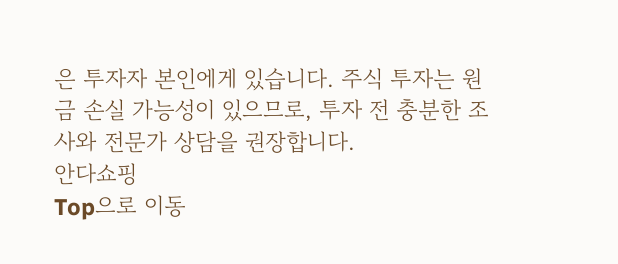은 투자자 본인에게 있습니다. 주식 투자는 원금 손실 가능성이 있으므로, 투자 전 충분한 조사와 전문가 상담을 권장합니다.
안다쇼핑
Top으로 이동